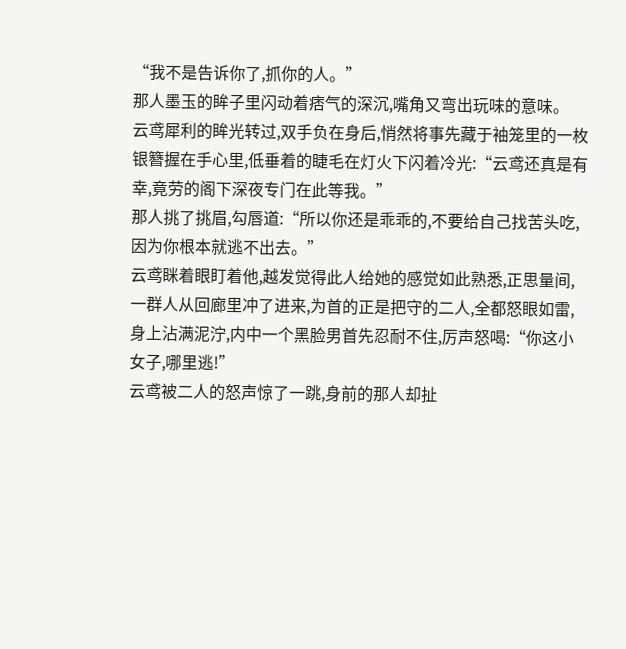“我不是告诉你了,抓你的人。”
那人墨玉的眸子里闪动着痞气的深沉,嘴角又弯出玩味的意味。
云鸢犀利的眸光转过,双手负在身后,悄然将事先藏于袖笼里的一枚银簪握在手心里,低垂着的睫毛在灯火下闪着冷光:“云鸢还真是有幸,竟劳的阁下深夜专门在此等我。”
那人挑了挑眉,勾唇道:“所以你还是乖乖的,不要给自己找苦头吃,因为你根本就逃不出去。”
云鸢眯着眼盯着他,越发觉得此人给她的感觉如此熟悉,正思量间,一群人从回廊里冲了进来,为首的正是把守的二人,全都怒眼如雷,身上沾满泥泞,内中一个黑脸男首先忍耐不住,厉声怒喝:“你这小女子,哪里逃!”
云鸢被二人的怒声惊了一跳,身前的那人却扯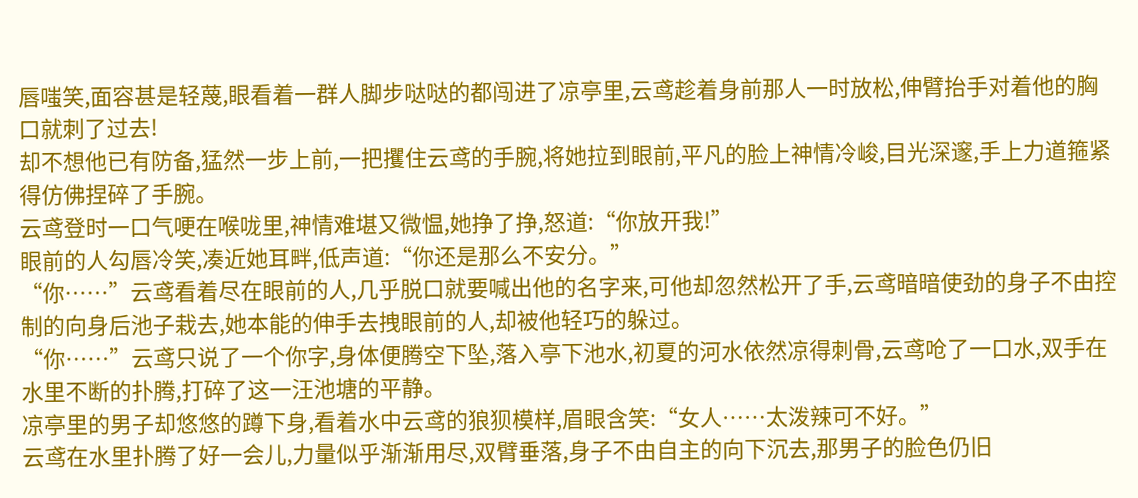唇嗤笑,面容甚是轻蔑,眼看着一群人脚步哒哒的都闯进了凉亭里,云鸢趁着身前那人一时放松,伸臂抬手对着他的胸口就刺了过去!
却不想他已有防备,猛然一步上前,一把攫住云鸢的手腕,将她拉到眼前,平凡的脸上神情冷峻,目光深邃,手上力道箍紧得仿佛捏碎了手腕。
云鸢登时一口气哽在喉咙里,神情难堪又微愠,她挣了挣,怒道:“你放开我!”
眼前的人勾唇冷笑,凑近她耳畔,低声道:“你还是那么不安分。”
“你……”云鸢看着尽在眼前的人,几乎脱口就要喊出他的名字来,可他却忽然松开了手,云鸢暗暗使劲的身子不由控制的向身后池子栽去,她本能的伸手去拽眼前的人,却被他轻巧的躲过。
“你……”云鸢只说了一个你字,身体便腾空下坠,落入亭下池水,初夏的河水依然凉得刺骨,云鸢呛了一口水,双手在水里不断的扑腾,打碎了这一汪池塘的平静。
凉亭里的男子却悠悠的蹲下身,看着水中云鸢的狼狈模样,眉眼含笑:“女人……太泼辣可不好。”
云鸢在水里扑腾了好一会儿,力量似乎渐渐用尽,双臂垂落,身子不由自主的向下沉去,那男子的脸色仍旧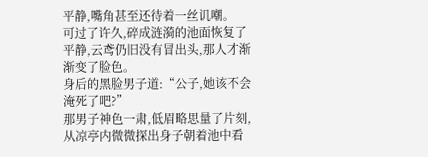平静,嘴角甚至还待着一丝讥嘲。
可过了许久,碎成涟漪的池面恢复了平静,云鸢仍旧没有冒出头,那人才渐渐变了脸色。
身后的黑脸男子道:“公子,她该不会淹死了吧?”
那男子神色一肃,低眉略思量了片刻,从凉亭内微微探出身子朝着池中看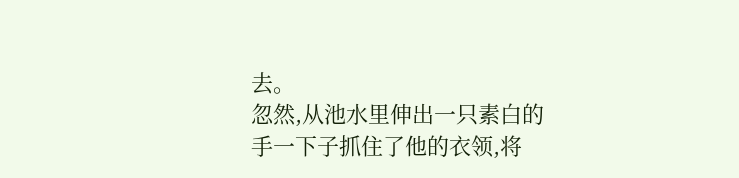去。
忽然,从池水里伸出一只素白的手一下子抓住了他的衣领,将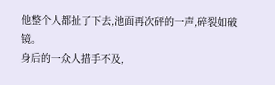他整个人都扯了下去,池面再次砰的一声,碎裂如破镜。
身后的一众人措手不及,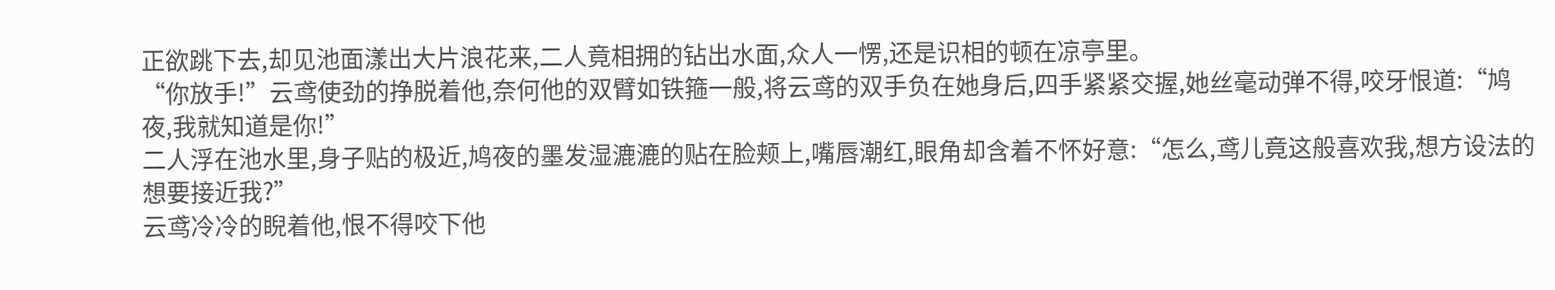正欲跳下去,却见池面漾出大片浪花来,二人竟相拥的钻出水面,众人一愣,还是识相的顿在凉亭里。
“你放手!”云鸢使劲的挣脱着他,奈何他的双臂如铁箍一般,将云鸢的双手负在她身后,四手紧紧交握,她丝毫动弹不得,咬牙恨道:“鸠夜,我就知道是你!”
二人浮在池水里,身子贴的极近,鸠夜的墨发湿漉漉的贴在脸颊上,嘴唇潮红,眼角却含着不怀好意:“怎么,鸢儿竟这般喜欢我,想方设法的想要接近我?”
云鸢冷冷的睨着他,恨不得咬下他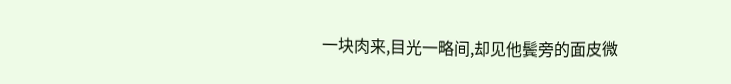一块肉来,目光一略间,却见他鬓旁的面皮微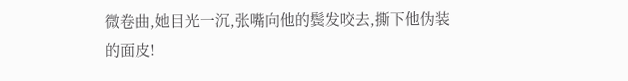微卷曲,她目光一沉,张嘴向他的鬓发咬去,撕下他伪装的面皮!